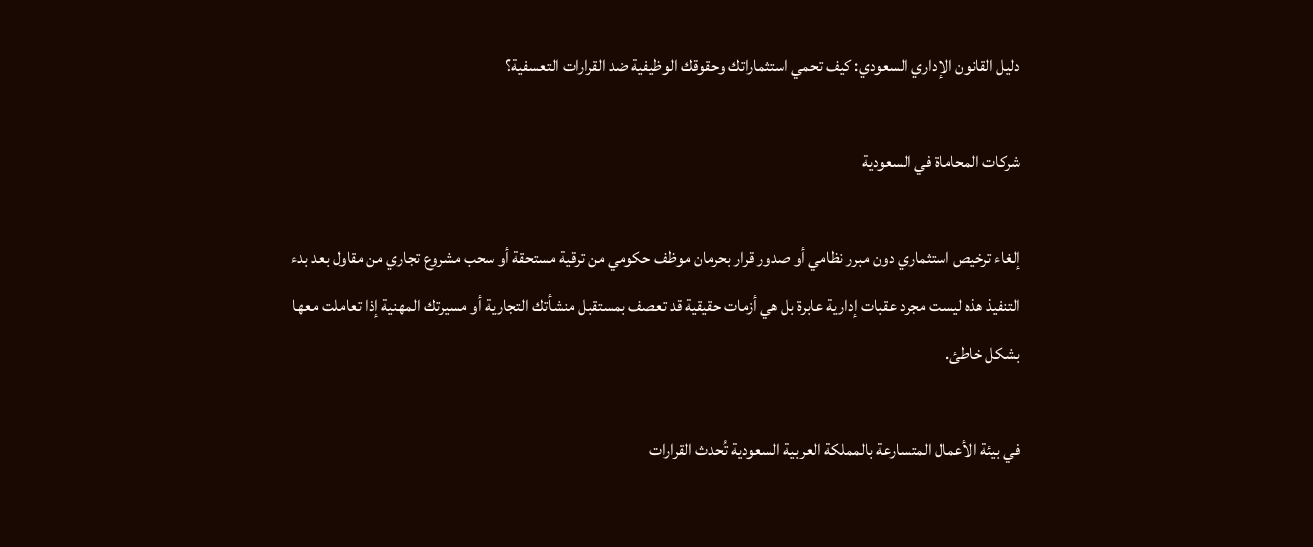دليل القانون الإداري السعودي: كيف تحمي استثماراتك وحقوقك الوظيفية ضد القرارات التعسفية؟

شركات المحاماة في السعودية

إلغاء ترخيص استثماري دون مبرر نظامي أو صدور قرار بحرمان موظف حكومي من ترقية مستحقة أو سحب مشروع تجاري من مقاول بعد بدء التنفيذ هذه ليست مجرد عقبات إدارية عابرة بل هي أزمات حقيقية قد تعصف بمستقبل منشأتك التجارية أو مسيرتك المهنية إذا تعاملت معها بشكل خاطئ.

في بيئة الأعمال المتسارعة بالمملكة العربية السعودية تُحدث القرارات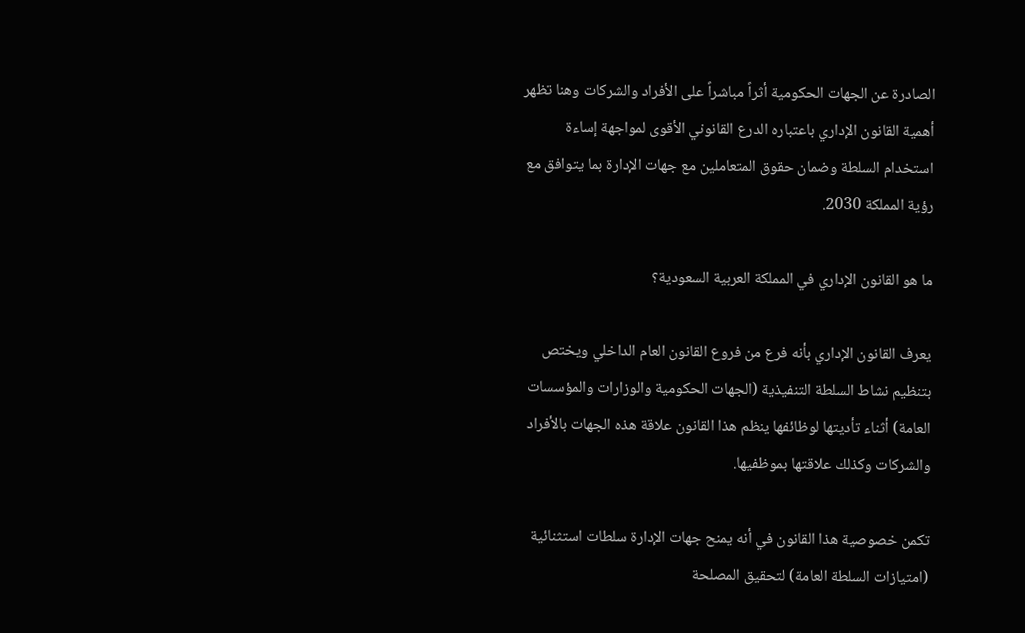الصادرة عن الجهات الحكومية أثراً مباشراً على الأفراد والشركات وهنا تظهر أهمية القانون الإداري باعتباره الدرع القانوني الأقوى لمواجهة إساءة استخدام السلطة وضمان حقوق المتعاملين مع جهات الإدارة بما يتوافق مع رؤية المملكة 2030.

ما هو القانون الإداري في المملكة العربية السعودية؟

يعرف القانون الإداري بأنه فرع من فروع القانون العام الداخلي ويختص بتنظيم نشاط السلطة التنفيذية (الجهات الحكومية والوزارات والمؤسسات العامة) أثناء تأديتها لوظائفها ينظم هذا القانون علاقة هذه الجهات بالأفراد والشركات وكذلك علاقتها بموظفيها.

تكمن خصوصية هذا القانون في أنه يمنح جهات الإدارة سلطات استثنائية (امتيازات السلطة العامة) لتحقيق المصلحة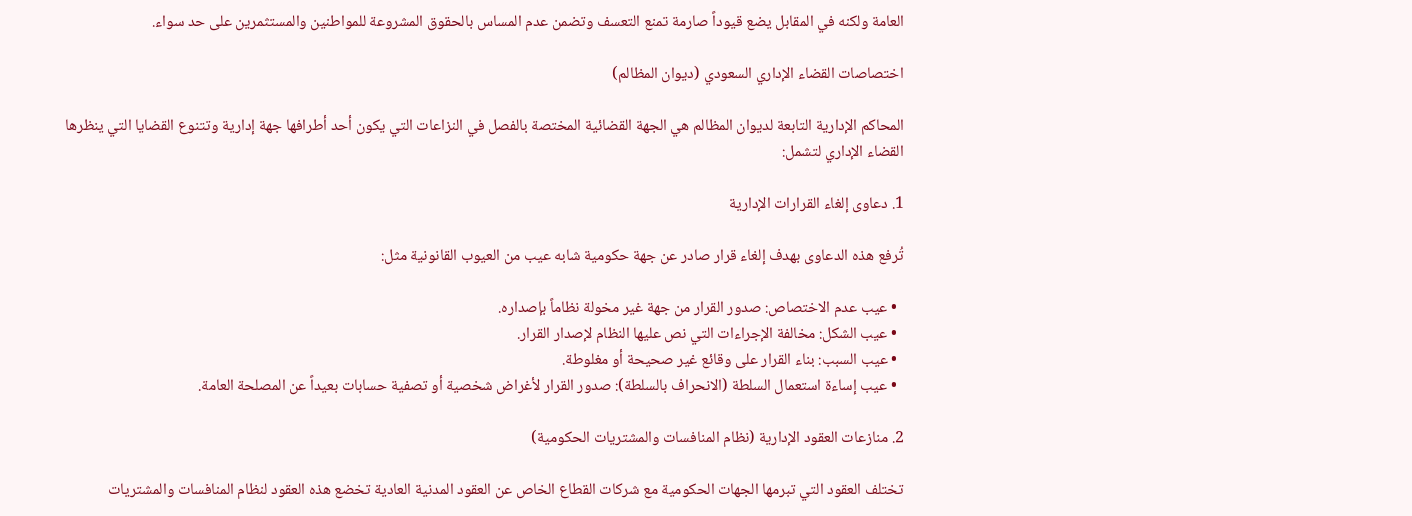العامة ولكنه في المقابل يضع قيوداً صارمة تمنع التعسف وتضمن عدم المساس بالحقوق المشروعة للمواطنين والمستثمرين على حد سواء.

اختصاصات القضاء الإداري السعودي (ديوان المظالم)

المحاكم الإدارية التابعة لديوان المظالم هي الجهة القضائية المختصة بالفصل في النزاعات التي يكون أحد أطرافها جهة إدارية وتتنوع القضايا التي ينظرها القضاء الإداري لتشمل:

1. دعاوى إلغاء القرارات الإدارية

تُرفع هذه الدعاوى بهدف إلغاء قرار صادر عن جهة حكومية شابه عيب من العيوب القانونية مثل:

  • عيب عدم الاختصاص: صدور القرار من جهة غير مخولة نظاماً بإصداره.
  • عيب الشكل: مخالفة الإجراءات التي نص عليها النظام لإصدار القرار.
  • عيب السبب: بناء القرار على وقائع غير صحيحة أو مغلوطة.
  • عيب إساءة استعمال السلطة (الانحراف بالسلطة): صدور القرار لأغراض شخصية أو تصفية حسابات بعيداً عن المصلحة العامة.

2. منازعات العقود الإدارية (نظام المنافسات والمشتريات الحكومية)

تختلف العقود التي تبرمها الجهات الحكومية مع شركات القطاع الخاص عن العقود المدنية العادية تخضع هذه العقود لنظام المنافسات والمشتريات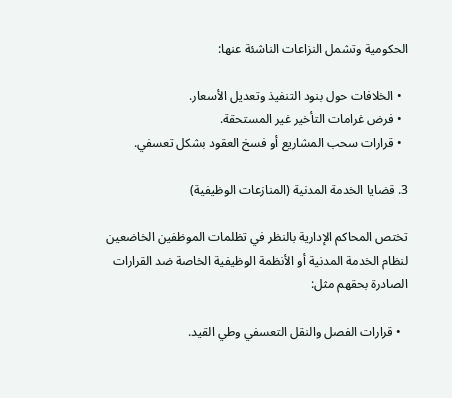الحكومية وتشمل النزاعات الناشئة عنها:

  • الخلافات حول بنود التنفيذ وتعديل الأسعار.
  • فرض غرامات التأخير غير المستحقة.
  • قرارات سحب المشاريع أو فسخ العقود بشكل تعسفي.

3. قضايا الخدمة المدنية (المنازعات الوظيفية)

تختص المحاكم الإدارية بالنظر في تظلمات الموظفين الخاضعين لنظام الخدمة المدنية أو الأنظمة الوظيفية الخاصة ضد القرارات الصادرة بحقهم مثل:

  • قرارات الفصل والنقل التعسفي وطي القيد.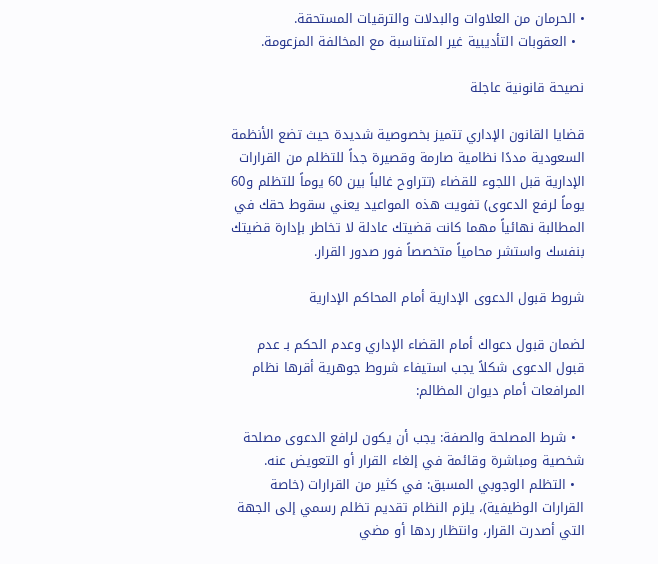• الحرمان من العلاوات والبدلات والترقيات المستحقة.
  • العقوبات التأديبية غير المتناسبة مع المخالفة المزعومة.

نصيحة قانونية عاجلة

قضايا القانون الإداري تتميز بخصوصية شديدة حيث تضع الأنظمة السعودية مددًا نظامية صارمة وقصيرة جداً للتظلم من القرارات الإدارية قبل اللجوء للقضاء (تتراوح غالباً بين 60 يوماً للتظلم و60 يوماً لرفع الدعوى) تفويت هذه المواعيد يعني سقوط حقك في المطالبة نهائياً مهما كانت قضيتك عادلة لا تخاطر بإدارة قضيتك بنفسك واستشر محامياً متخصصاً فور صدور القرار.

شروط قبول الدعوى الإدارية أمام المحاكم الإدارية

لضمان قبول دعواك أمام القضاء الإداري وعدم الحكم بـ عدم قبول الدعوى شكلاً يجب استيفاء شروط جوهرية أقرها نظام المرافعات أمام ديوان المظالم:

  • شرط المصلحة والصفة: يجب أن يكون لرافع الدعوى مصلحة شخصية ومباشرة وقائمة في إلغاء القرار أو التعويض عنه.
  • التظلم الوجوبي المسبق: في كثير من القرارات (خاصة القرارات الوظيفية)، يلزم النظام تقديم تظلم رسمي إلى الجهة التي أصدرت القرار، وانتظار ردها أو مضي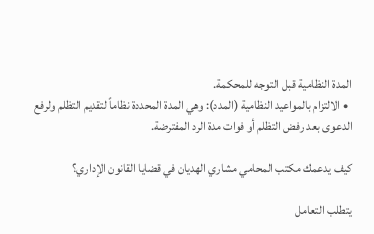المدة النظامية قبل التوجه للمحكمة.
  • الالتزام بالمواعيد النظامية (المدد): وهي المدة المحددة نظاماً لتقديم التظلم ولرفع الدعوى بعد رفض التظلم أو فوات مدة الرد المفترضة.

كيف يدعمك مكتب المحامي مشاري الهديان في قضايا القانون الإداري؟

يتطلب التعامل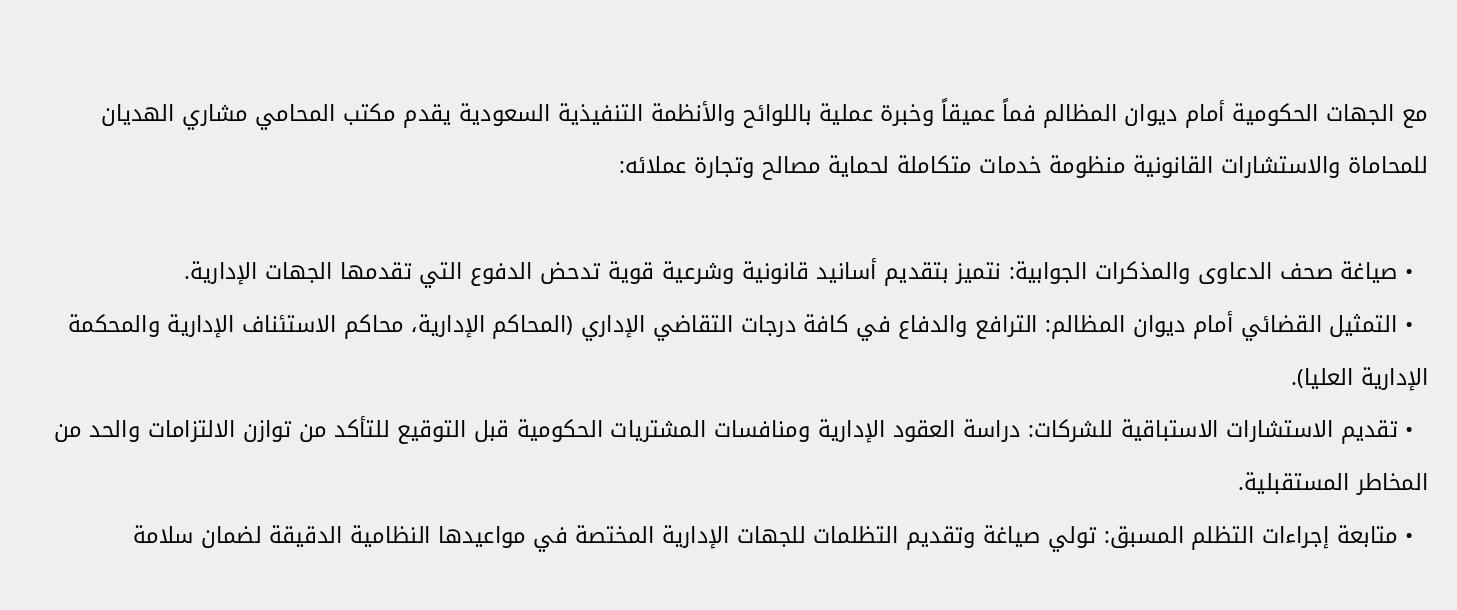مع الجهات الحكومية أمام ديوان المظالم فماً عميقاً وخبرة عملية باللوائح والأنظمة التنفيذية السعودية يقدم مكتب المحامي مشاري الهديان للمحاماة والاستشارات القانونية منظومة خدمات متكاملة لحماية مصالح وتجارة عملائه:

  • صياغة صحف الدعاوى والمذكرات الجوابية: نتميز بتقديم أسانيد قانونية وشرعية قوية تدحض الدفوع التي تقدمها الجهات الإدارية.
  • التمثيل القضائي أمام ديوان المظالم: الترافع والدفاع في كافة درجات التقاضي الإداري (المحاكم الإدارية، محاكم الاستئناف الإدارية والمحكمة الإدارية العليا).
  • تقديم الاستشارات الاستباقية للشركات: دراسة العقود الإدارية ومنافسات المشتريات الحكومية قبل التوقيع للتأكد من توازن الالتزامات والحد من المخاطر المستقبلية.
  • متابعة إجراءات التظلم المسبق: تولي صياغة وتقديم التظلمات للجهات الإدارية المختصة في مواعيدها النظامية الدقيقة لضمان سلامة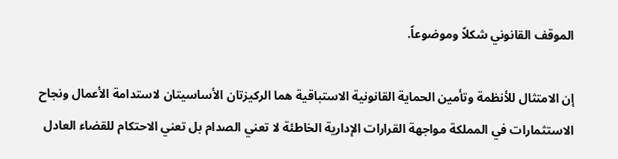الموقف القانوني شكلاً وموضوعاً.

إن الامتثال للأنظمة وتأمين الحماية القانونية الاستباقية هما الركيزتان الأساسيتان لاستدامة الأعمال ونجاح الاستثمارات في المملكة مواجهة القرارات الإدارية الخاطئة لا تعني الصدام بل تعني الاحتكام للقضاء العادل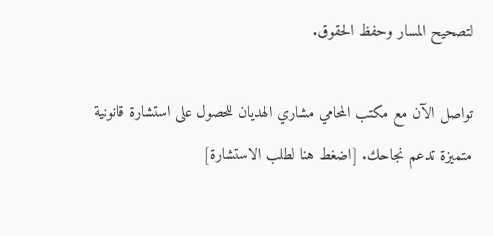لتصحيح المسار وحفظ الحقوق.

تواصل الآن مع مكتب المحامي مشاري الهديان للحصول على استشارة قانونية متميزة تدعم نجاحك. [اضغط هنا لطلب الاستشارة]